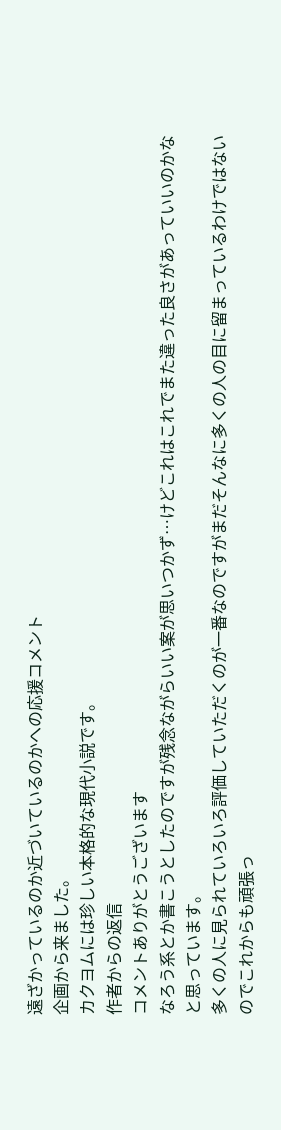遠ざかっているのか近づいているのかへの応援コメント
企画から来ました。
カクヨムには珍しい本格的な現代小説です。
作者からの返信
コメントありがとうございます
なろう系とか書こうとしたのですが残念ながらいい案が思いつかず…けどこれはこれでまた違った良さがあっていいのかなと思っています。
多くの人に見られていろいろ評価していただくのが一番なのですがまだそんなに多くの人の目に留まっているわけではないのでこれからも頑張っ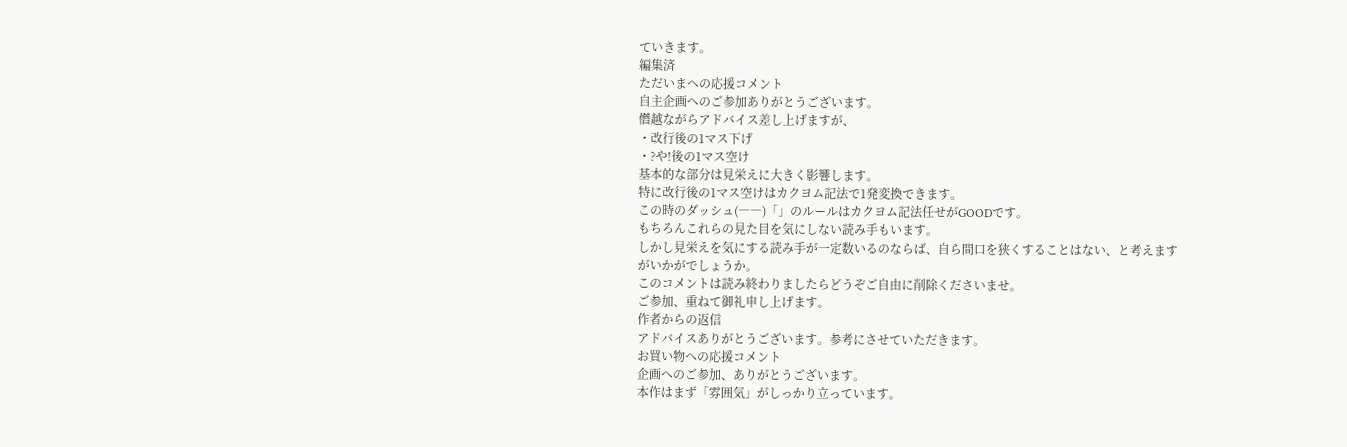ていきます。
編集済
ただいまへの応援コメント
自主企画へのご参加ありがとうございます。
僭越ながらアドバイス差し上げますが、
・改行後の1マス下げ
・?や!後の1マス空け
基本的な部分は見栄えに大きく影響します。
特に改行後の1マス空けはカクヨム記法で1発変換できます。
この時のダッシュ(――)「」のルールはカクヨム記法任せがGOODです。
もちろんこれらの見た目を気にしない読み手もいます。
しかし見栄えを気にする読み手が一定数いるのならば、自ら間口を狭くすることはない、と考えますがいかがでしょうか。
このコメントは読み終わりましたらどうぞご自由に削除くださいませ。
ご参加、重ねて御礼申し上げます。
作者からの返信
アドバイスありがとうございます。参考にさせていただきます。
お買い物への応援コメント
企画へのご参加、ありがとうございます。
本作はまず「雰囲気」がしっかり立っています。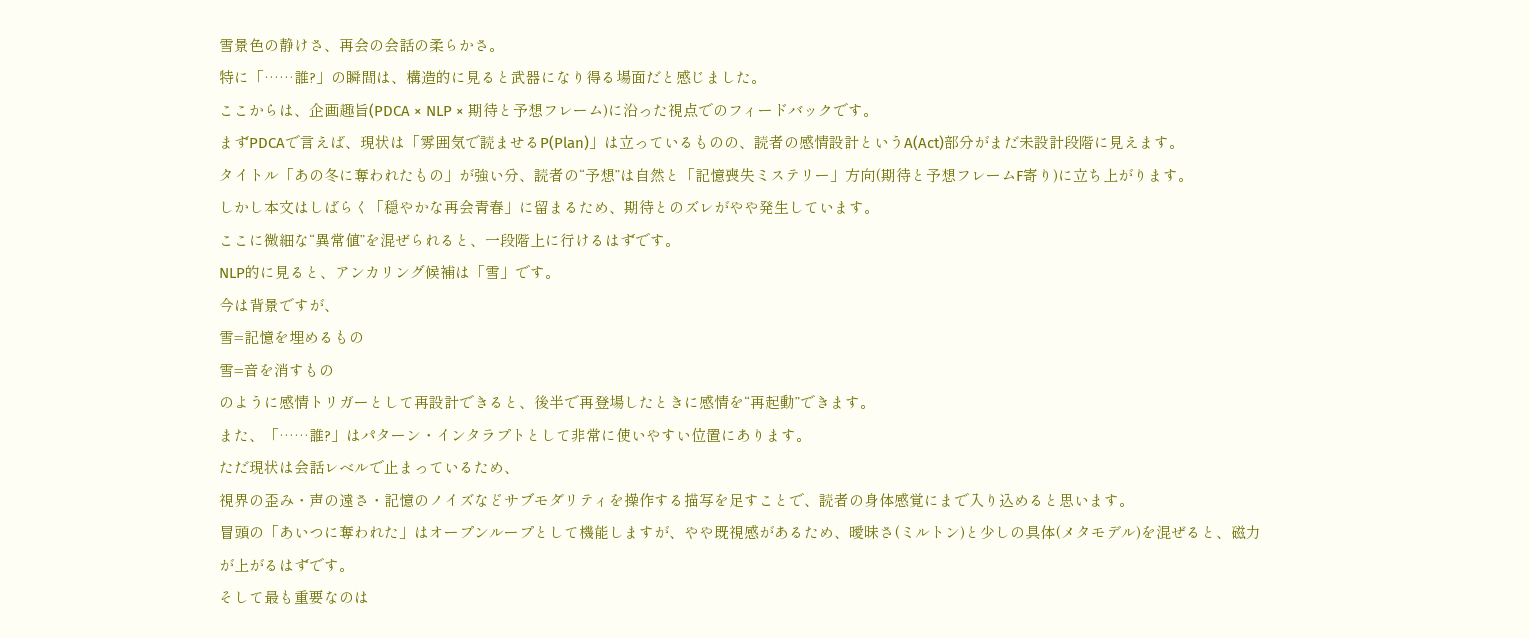雪景色の静けさ、再会の会話の柔らかさ。
特に「……誰?」の瞬間は、構造的に見ると武器になり得る場面だと感じました。
ここからは、企画趣旨(PDCA × NLP × 期待と予想フレーム)に沿った視点でのフィードバックです。
まずPDCAで言えば、現状は「雰囲気で読ませるP(Plan)」は立っているものの、読者の感情設計というA(Act)部分がまだ未設計段階に見えます。
タイトル「あの冬に奪われたもの」が強い分、読者の“予想”は自然と「記憶喪失ミステリー」方向(期待と予想フレームF寄り)に立ち上がります。
しかし本文はしばらく「穏やかな再会青春」に留まるため、期待とのズレがやや発生しています。
ここに微細な“異常値”を混ぜられると、一段階上に行けるはずです。
NLP的に見ると、アンカリング候補は「雪」です。
今は背景ですが、
雪=記憶を埋めるもの
雪=音を消すもの
のように感情トリガーとして再設計できると、後半で再登場したときに感情を“再起動”できます。
また、「……誰?」はパターン・インタラプトとして非常に使いやすい位置にあります。
ただ現状は会話レベルで止まっているため、
視界の歪み・声の遠さ・記憶のノイズなどサブモダリティを操作する描写を足すことで、読者の身体感覚にまで入り込めると思います。
冒頭の「あいつに奪われた」はオープンループとして機能しますが、やや既視感があるため、曖昧さ(ミルトン)と少しの具体(メタモデル)を混ぜると、磁力が上がるはずです。
そして最も重要なのは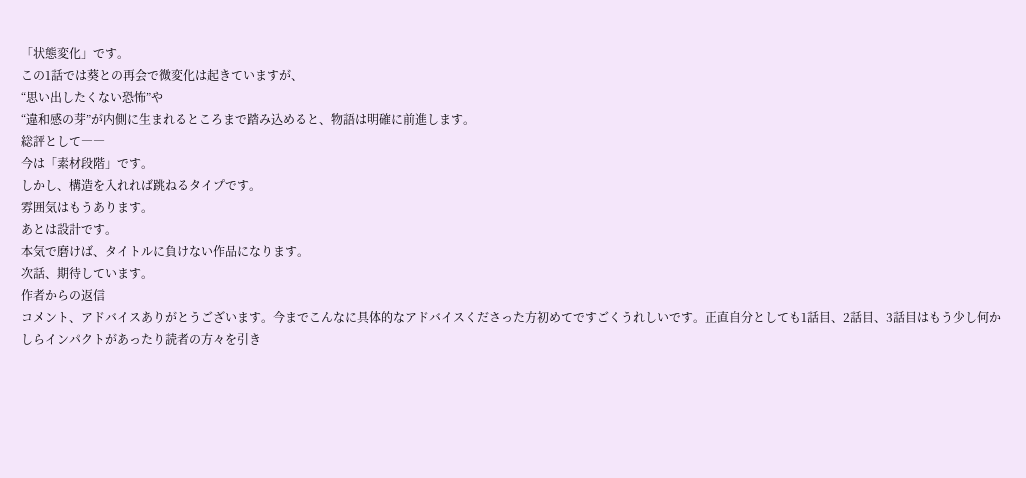「状態変化」です。
この1話では葵との再会で微変化は起きていますが、
“思い出したくない恐怖”や
“違和感の芽”が内側に生まれるところまで踏み込めると、物語は明確に前進します。
総評として――
今は「素材段階」です。
しかし、構造を入れれば跳ねるタイプです。
雰囲気はもうあります。
あとは設計です。
本気で磨けば、タイトルに負けない作品になります。
次話、期待しています。
作者からの返信
コメント、アドバイスありがとうございます。今までこんなに具体的なアドバイスくださった方初めてですごくうれしいです。正直自分としても1話目、2話目、3話目はもう少し何かしらインパクトがあったり読者の方々を引き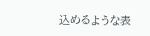込めるような表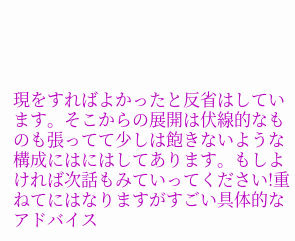現をすればよかったと反省はしています。そこからの展開は伏線的なものも張ってて少しは飽きないような構成にはにはしてあります。もしよければ次話もみていってください!重ねてにはなりますがすごい具体的なアドバイス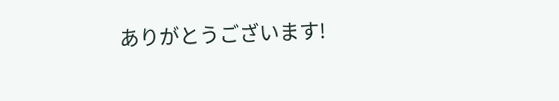ありがとうございます!